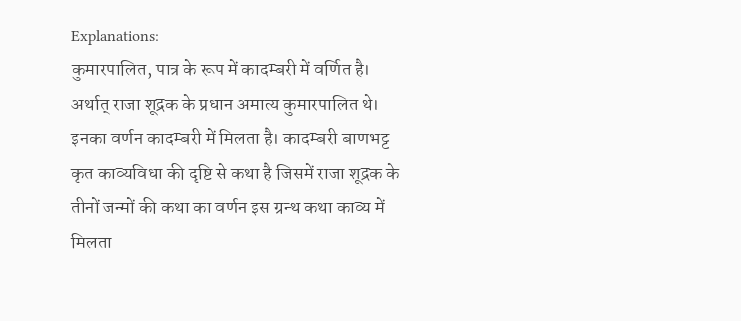Explanations:
कुमारपालित, पात्र के रूप में कादम्बरी में वर्णित है। अर्थात् राजा शूद्रक के प्रधान अमात्य कुमारपालित थे। इनका वर्णन कादम्बरी में मिलता है। कादम्बरी बाणभट्ट कृत काव्यविधा की दृष्टि से कथा है जिसमें राजा शूद्रक के तीनों जन्मों की कथा का वर्णन इस ग्रन्थ कथा काव्य में मिलता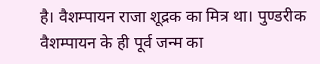है। वैशम्पायन राजा शूद्रक का मित्र था। पुण्डरीक वैशम्पायन के ही पूर्व जन्म का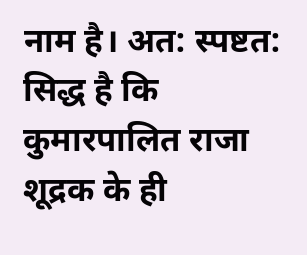नाम है। अत: स्पष्टत: सिद्ध है कि कुमारपालित राजा शूद्रक के ही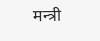मन्त्री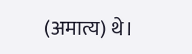(अमात्य) थे।